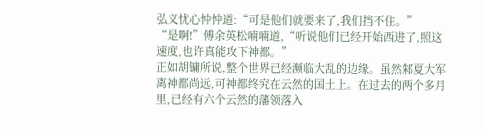弘义忧心忡忡道:“可是他们就要来了,我们挡不住。”
“是啊!”傅余英松喃喃道,“听说他们已经开始西进了,照这速度,也许真能攻下神都。”
正如胡镛所说,整个世界已经濒临大乱的边缘。虽然邾夏大军离神都尚远,可神都终究在云然的国土上。在过去的两个多月里,已经有六个云然的藩领落入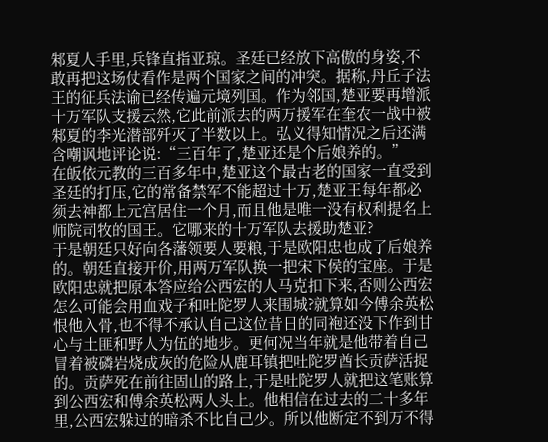邾夏人手里,兵锋直指亚琼。圣廷已经放下高傲的身姿,不敢再把这场仗看作是两个国家之间的冲突。据称,丹丘子法王的征兵法谕已经传遍元境列国。作为邻国,楚亚要再增派十万军队支援云然,它此前派去的两万援军在奎农一战中被邾夏的李光潜部歼灭了半数以上。弘义得知情况之后还满含嘲讽地评论说:“三百年了,楚亚还是个后娘养的。”
在皈依元教的三百多年中,楚亚这个最古老的国家一直受到圣廷的打压,它的常备禁军不能超过十万,楚亚王每年都必须去神都上元宫居住一个月,而且他是唯一没有权利提名上师院司牧的国王。它哪来的十万军队去援助楚亚?
于是朝廷只好向各藩领要人要粮,于是欧阳忠也成了后娘养的。朝廷直接开价,用两万军队换一把宋下侯的宝座。于是欧阳忠就把原本答应给公西宏的人马克扣下来,否则公西宏怎么可能会用血戏子和吐陀罗人来围城?就算如今傅余英松恨他入骨,也不得不承认自己这位昔日的同袍还没下作到甘心与土匪和野人为伍的地步。更何况当年就是他带着自己冒着被磷岩烧成灰的危险从鹿耳镇把吐陀罗酋长贡萨活捉的。贡萨死在前往固山的路上,于是吐陀罗人就把这笔账算到公西宏和傅余英松两人头上。他相信在过去的二十多年里,公西宏躲过的暗杀不比自己少。所以他断定不到万不得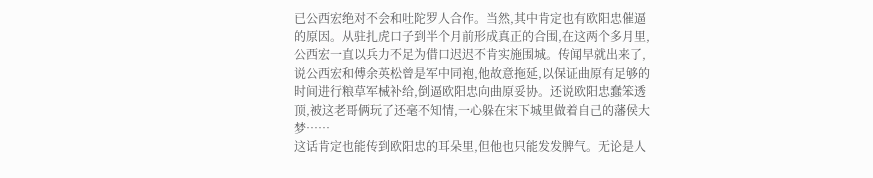已公西宏绝对不会和吐陀罗人合作。当然,其中肯定也有欧阳忠催逼的原因。从驻扎虎口子到半个月前形成真正的合围,在这两个多月里,公西宏一直以兵力不足为借口迟迟不肯实施围城。传闻早就出来了,说公西宏和傅余英松曾是军中同袍,他故意拖延,以保证曲原有足够的时间进行粮草军械补给,倒逼欧阳忠向曲原妥协。还说欧阳忠蠢笨透顶,被这老哥俩玩了还毫不知情,一心躲在宋下城里做着自己的藩侯大梦……
这话肯定也能传到欧阳忠的耳朵里,但他也只能发发脾气。无论是人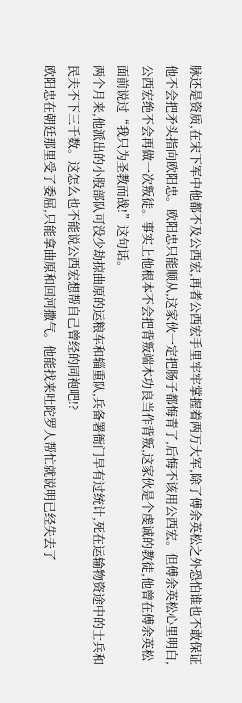脉还是资质,在宋下军中他都不及公西宏,再者公西宏手里牢牢掌握着两万大军,除了傅余英松之外恐怕谁也不敢保证他不会把矛头指向欧阳忠。欧阳忠只能顺从,这家伙一定把肠子都悔青了,后悔不该用公西宏。但傅余英松心里明白,公西宏绝不会再做一次叛徒。事实上他根本不会把背叛端木功良当作背叛,这家伙是个虔诚的教徒,他曾在傅余英松面前说过“我只为圣教而战!”这句话。
两个月来,他派出的小股部队可没少劫掠曲原的运粮车和辎重队,兵备署衙门早有过统计,死在运输物资途中的士兵和民夫不下三千数。这怎么也不能说公西宏想帮自己曾经的同袍吧!?
欧阳忠在朝廷那里受了委屈,只能拿曲原和回河撒气。他能找来吐陀罗人帮忙就说明已经失去了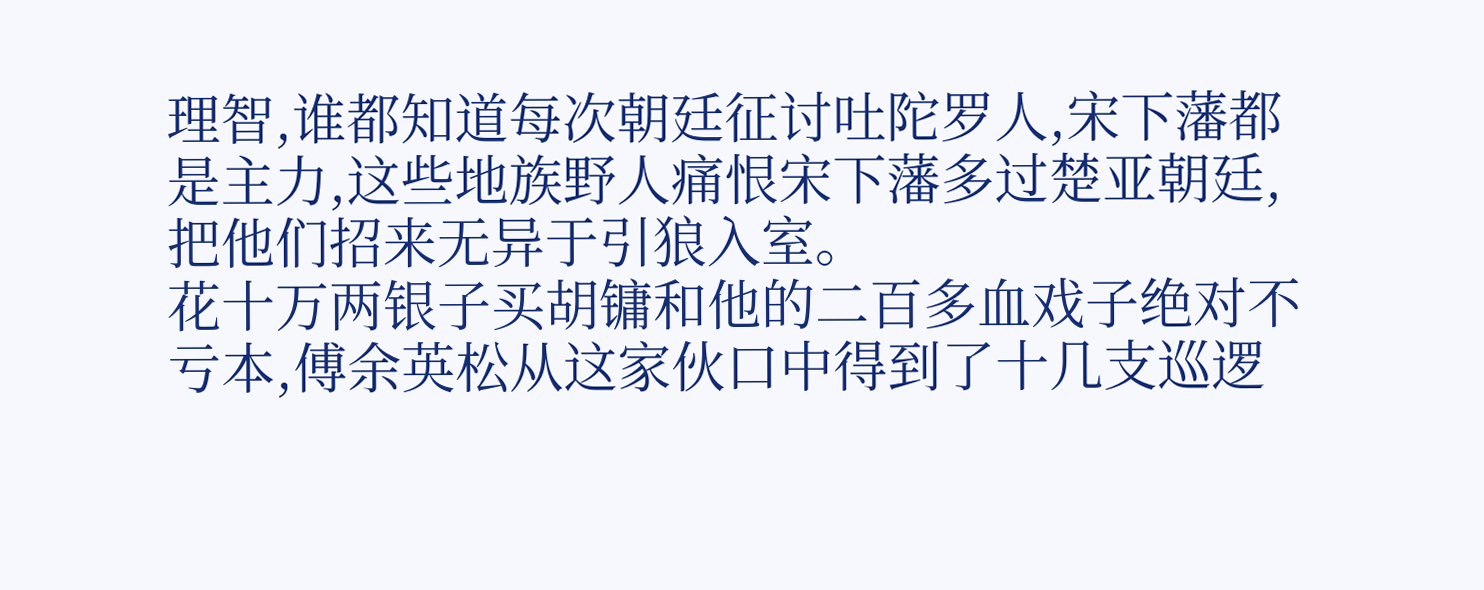理智,谁都知道每次朝廷征讨吐陀罗人,宋下藩都是主力,这些地族野人痛恨宋下藩多过楚亚朝廷,把他们招来无异于引狼入室。
花十万两银子买胡镛和他的二百多血戏子绝对不亏本,傅余英松从这家伙口中得到了十几支巡逻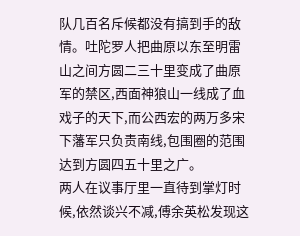队几百名斥候都没有搞到手的敌情。吐陀罗人把曲原以东至明雷山之间方圆二三十里变成了曲原军的禁区,西面神狼山一线成了血戏子的天下,而公西宏的两万多宋下藩军只负责南线,包围圈的范围达到方圆四五十里之广。
两人在议事厅里一直待到掌灯时候,依然谈兴不减,傅余英松发现这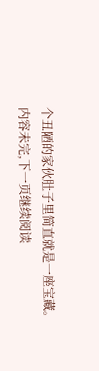个丑陋的家伙肚子里简直就是一座宝藏。
内容未完,下一页继续阅读